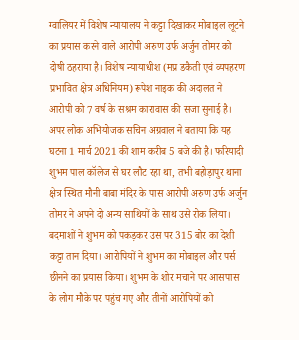ग्वालियर में विशेष न्यायालय ने कट्टा दिखाकर मोबाइल लूटने का प्रयास करने वाले आरोपी अरुण उर्फ अर्जुन तोमर को दोषी ठहराया है। विशेष न्यायाधीश (मप्र डकैती एवं व्यपहरण प्रभावित क्षेत्र अधिनियम) रूपेश नाइक की अदालत ने आरोपी को 7 वर्ष के सश्रम कारावास की सजा सुनाई है। अपर लोक अभियोजक सचिन अग्रवाल ने बताया कि यह घटना 1 मार्च 2021 की शाम करीब 5 बजे की है। फरियादी शुभम पाल कॉलेज से घर लौट रहा था, तभी बहोड़ापुर थाना क्षेत्र स्थित मौनी बाबा मंदिर के पास आरोपी अरुण उर्फ अर्जुन तोमर ने अपने दो अन्य साथियों के साथ उसे रोक लिया। बदमाशों ने शुभम को पकड़कर उस पर 315 बोर का देशी कट्टा तान दिया। आरोपियों ने शुभम का मोबाइल और पर्स छीनने का प्रयास किया। शुभम के शोर मचाने पर आसपास के लोग मौके पर पहुंच गए और तीनों आरोपियों को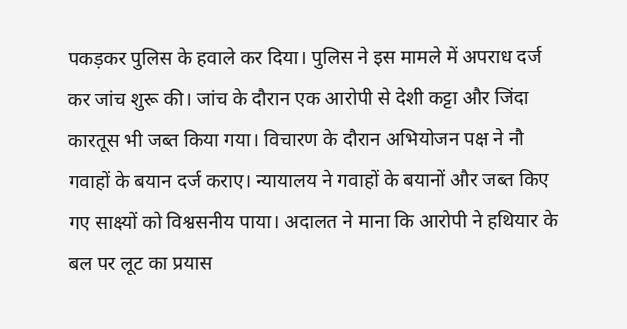पकड़कर पुलिस के हवाले कर दिया। पुलिस ने इस मामले में अपराध दर्ज कर जांच शुरू की। जांच के दौरान एक आरोपी से देशी कट्टा और जिंदा कारतूस भी जब्त किया गया। विचारण के दौरान अभियोजन पक्ष ने नौ गवाहों के बयान दर्ज कराए। न्यायालय ने गवाहों के बयानों और जब्त किए गए साक्ष्यों को विश्वसनीय पाया। अदालत ने माना कि आरोपी ने हथियार के बल पर लूट का प्रयास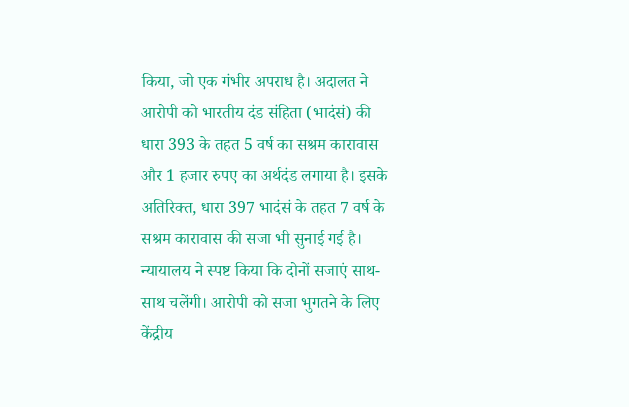किया, जो एक गंभीर अपराध है। अदालत ने आरोपी को भारतीय दंड संहिता (भादंसं) की धारा 393 के तहत 5 वर्ष का सश्रम कारावास और 1 हजार रुपए का अर्थदंड लगाया है। इसके अतिरिक्त, धारा 397 भादंसं के तहत 7 वर्ष के सश्रम कारावास की सजा भी सुनाई गई है। न्यायालय ने स्पष्ट किया कि दोनों सजाएं साथ-साथ चलेंगी। आरोपी को सजा भुगतने के लिए केंद्रीय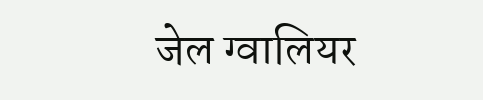जेल ग्वालियर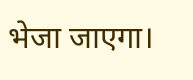भेजा जाएगा।